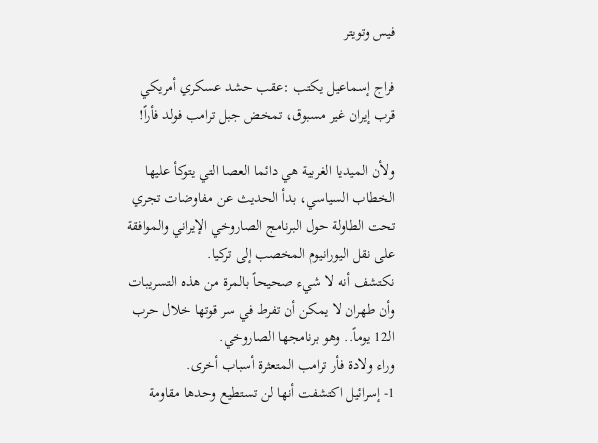فيس وتويتر

فراج إسماعيل يكتب :عقب حشد عسكري أمريكي قرب إيران غير مسبوق، تمخض جبل ترامب فولد فأراً!

ولأن الميديا الغربية هي دائما العصا التي يتوكأ عليها الخطاب السياسي، بدأ الحديث عن مفاوضات تجري تحت الطاولة حول البرنامج الصاروخي الإيراني والموافقة على نقل اليورانيوم المخصب إلى تركيا.
نكتشف أنه لا شيء صحيحاً بالمرة من هذه التسريبات وأن طهران لا يمكن أن تفرط في سر قوتها خلال حرب الـ12 يوماً.. وهو برنامجها الصاروخي.
وراء ولادة فأر ترامب المتعثرة أسباب أخرى.
1- إسرائيل اكتشفت أنها لن تستطيع وحدها مقاومة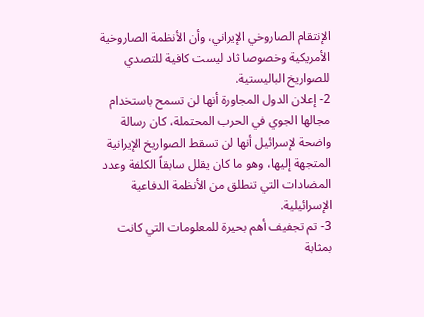الإنتقام الصاروخي الإيراني، وأن الأنظمة الصاروخية الأمريكية وخصوصا ثاد ليست كافية للتصدي للصواريخ الباليستية.
2- إعلان الدول المجاورة أنها لن تسمح باستخدام مجالها الجوي في الحرب المحتملة، كان رسالة واضحة لإسرائيل أنها لن تسقط الصواريخ الإيرانية المتجهة إليها، وهو ما كان يقلل سابقاً الكلفة وعدد المضادات التي تنطلق من الأنظمة الدفاعية الإسرائيلية.
3- تم تجفيف أهم بحيرة للمعلومات التي كانت بمثابة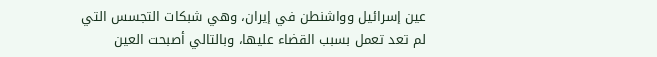عين إسرائيل وواشنطن في إيران، وهي شبكات التجسس التي لم تعد تعمل بسبب القضاء عليها، وبالتالي أصبحت العين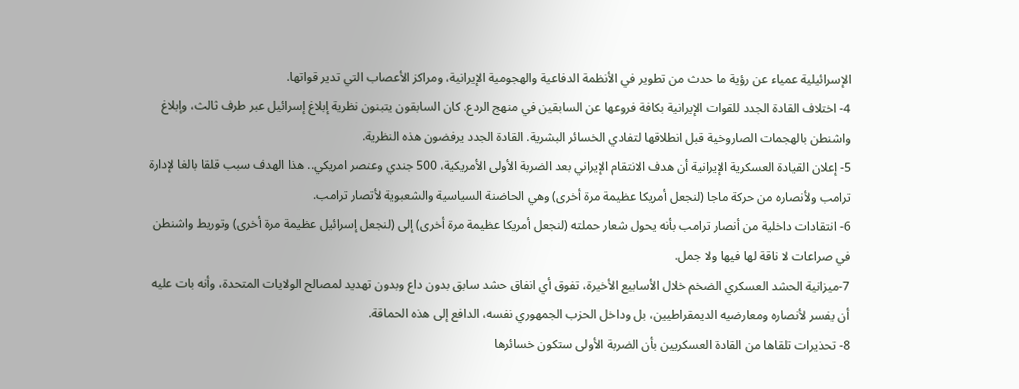الإسرائيلية عمياء عن رؤية ما حدث من تطوير في الأنظمة الدفاعية والهجومية الإيرانية، ومراكز الأعصاب التي تدير قواتها.
4- اختلاف القادة الجدد للقوات الإيرانية بكافة فروعها عن السابقين في منهج الردع. كان السابقون يتبنون نظرية إبلاغ إسرائيل عبر طرف ثالث، وإبلاغ واشنطن بالهجمات الصاروخية قبل انطلاقها لتفادي الخسائر البشرية. القادة الجدد يرفضون هذه النظرية.
5- إعلان القيادة العسكرية الإيرانية أن هدف الانتقام الإيراني بعد الضربة الأولى الأمريكية، 500 جندي وعنصر امريكي.. هذا الهدف سبب قلقا بالغا لإدارة ترامب ولأنصاره من حركة ماجا (لنجعل أمريكا عظيمة مرة أخرى) وهي الحاضنة السياسية والشعبوية لأتصار ترامب.
6- انتقادات داخلية من أنصار ترامب بأنه يحول شعار حملته (لنجعل أمريكا عظيمة مرة أخرى) إلى (لنجعل إسرائيل عظيمة مرة أخرى) وتوريط واشنطن في صراعات لا ناقة لها فيها ولا جمل.
7-ميزانية الحشد العسكري الضخم خلال الأسابيع الأخيرة، تفوق أي انفاق حشد سابق بدون داع وبدون تهديد لمصالح الولايات المتحدة، وأنه بات عليه أن يفسر لأنصاره ومعارضيه الديمقراطيين، بل وداخل الحزب الجمهوري نفسه، الدافع إلى هذه الحماقة.
8- تحذيرات تلقاها من القادة العسكريين بأن الضربة الأولى ستكون خسائرها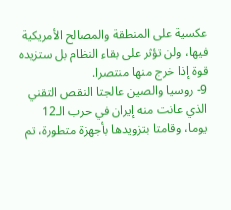عكسية على المنطقة والمصالح الأمريكية فيها، ولن تؤثر على بقاء النظام بل ستزيده قوة إذا خرج منها منتصرا.
9- روسيا والصين عالجتا النقص التقني الذي عانت منه إيران في حرب الـ12 يوما، وقامتا بتزويدها بأجهزة متطورة، تم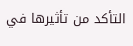التأكد من تأثيرها في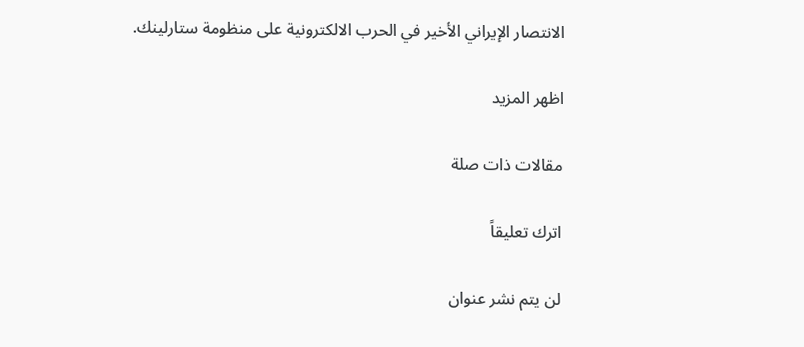الانتصار الإيراني الأخير في الحرب الالكترونية على منظومة ستارلينك.

اظهر المزيد

مقالات ذات صلة

اترك تعليقاً

لن يتم نشر عنوان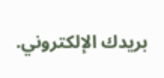بريدك الإلكتروني.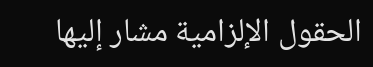الحقول الإلزامية مشار إليها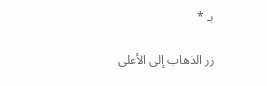بـ *

زر الذهاب إلى الأعلى